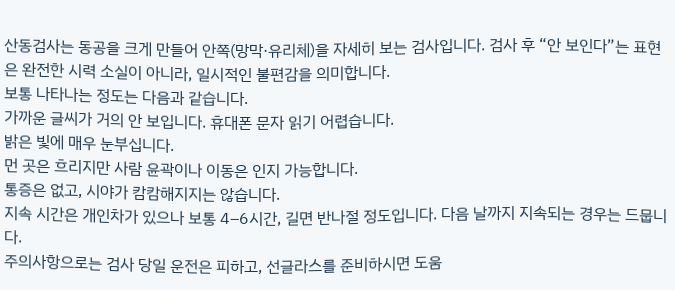산동검사는 동공을 크게 만들어 안쪽(망막·유리체)을 자세히 보는 검사입니다. 검사 후 “안 보인다”는 표현은 완전한 시력 소실이 아니라, 일시적인 불편감을 의미합니다.
보통 나타나는 정도는 다음과 같습니다.
가까운 글씨가 거의 안 보입니다. 휴대폰 문자 읽기 어렵습니다.
밝은 빛에 매우 눈부십니다.
먼 곳은 흐리지만 사람 윤곽이나 이동은 인지 가능합니다.
통증은 없고, 시야가 캄캄해지지는 않습니다.
지속 시간은 개인차가 있으나 보통 4–6시간, 길면 반나절 정도입니다. 다음 날까지 지속되는 경우는 드뭅니다.
주의사항으로는 검사 당일 운전은 피하고, 선글라스를 준비하시면 도움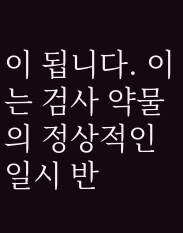이 됩니다. 이는 검사 약물의 정상적인 일시 반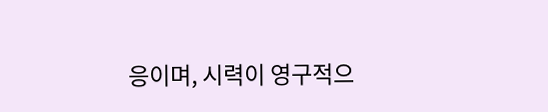응이며, 시력이 영구적으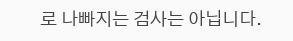로 나빠지는 검사는 아닙니다.